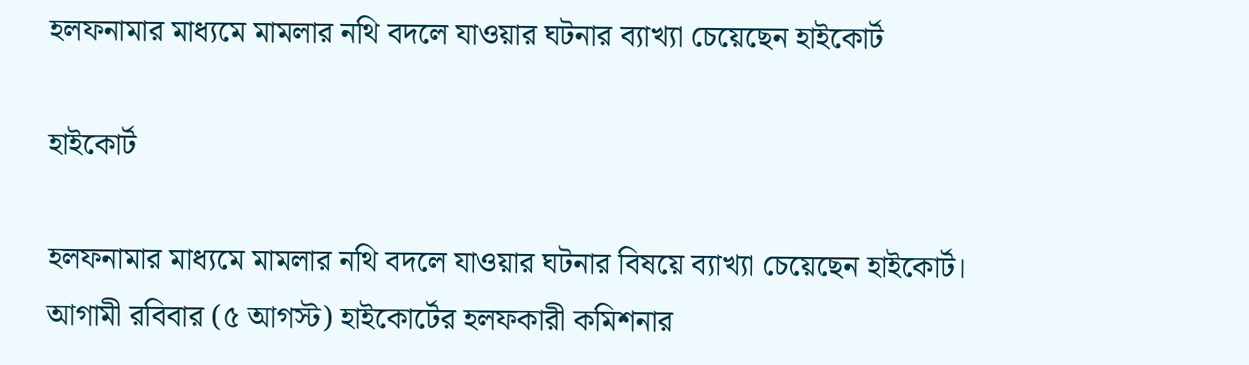হলফনামার মাধ্যমে মামলার নথি বদলে যাওয়ার ঘটনার ব্যাখ্যা চেয়েছেন হাইকোর্ট

হাইকোর্ট

হলফনামার মাধ্যমে মামলার নথি বদলে যাওয়ার ঘটনার বিষয়ে ব্যাখ্যা চেয়েছেন হাইকোর্ট। আগামী রবিবার (৫ আগস্ট) হাইকোর্টের হলফকারী কমিশনার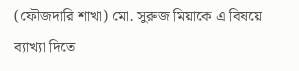(ফৌজদারি শাখা) মো. সুরুজ মিয়াকে এ বিষয়ে ব্যাখ্যা দিতে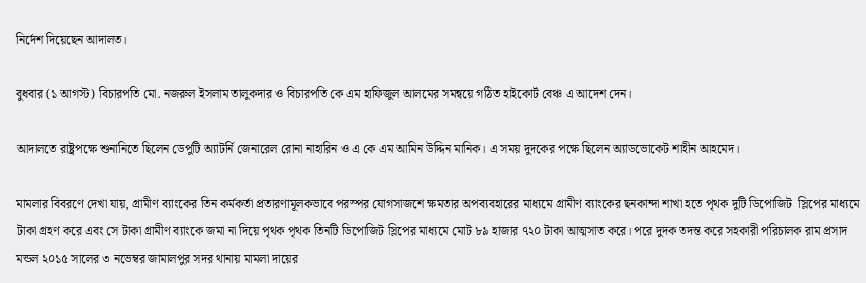নির্দেশ দিয়েছেন আদালত।

বুধবার (১ আগস্ট) বিচারপতি মো. নজরুল ইসলাম তালুকদার ও বিচারপতি কে এম হাফিজুল আলমের সমন্বয়ে গঠিত হাইকোর্ট বেঞ্চ এ আদেশ দেন।

আদালতে রাষ্ট্রপক্ষে শুনানিতে ছিলেন ডেপুটি অ্যাটর্নি জেনারেল রোনা নাহারিন ও এ কে এম আমিন উদ্দিন মানিক। এ সময় দুদকের পক্ষে ছিলেন অ্যাডভোকেট শাহীন আহমেদ।

মামলার বিবরণে দেখা যায়, গ্রামীণ ব্যাংকের তিন কর্মকর্তা প্রতারণামূলকভাবে পরস্পর যোগসাজশে ক্ষমতার অপব্যবহারের মাধ্যমে গ্রামীণ ব্যাংকের ছনকান্দা শাখা হতে পৃথক দুটি ডিপোজিট  স্লিপের মাধ্যমে টাকা গ্রহণ করে এবং সে টাকা গ্রামীণ ব্যাংকে জমা না দিয়ে পৃথক পৃথক তিনটি ডিপোজিট স্লিপের মাধ্যমে মোট ৮৯ হাজার ৭২০ টাকা আত্মসাত করে। পরে দুদক তদন্ত করে সহকারী পরিচালক রাম প্রসাদ মন্ডল ২০১৫ সালের ৩ নভেম্বর জামালপুর সদর থানায় মামলা দায়ের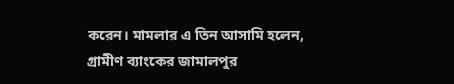করেন। মামলার এ তিন আসামি হলেন, গ্রামীণ ব্যাংকের জামালপুর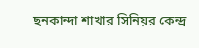ছনকান্দা শাখার সিনিয়র কেন্দ্র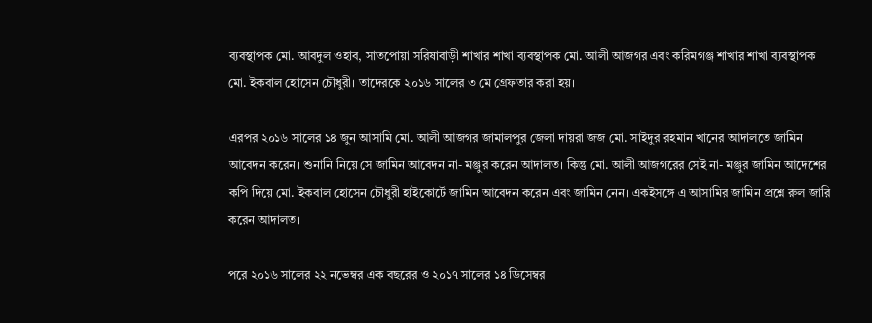ব্যবস্থাপক মো. আবদুল ওহাব, সাতপোয়া সরিষাবাড়ী শাখার শাখা ব্যবস্থাপক মো. আলী আজগর এবং করিমগঞ্জ শাখার শাখা ব্যবস্থাপক মো. ইকবাল হোসেন চৌধুরী। তাদেরকে ২০১৬ সালের ৩ মে গ্রেফতার করা হয়।

এরপর ২০১৬ সালের ১৪ জুন আসামি মো. আলী আজগর জামালপুর জেলা দায়রা জজ মো. সাইদুর রহমান খানের আদালতে জামিন আবেদন করেন। শুনানি নিয়ে সে জামিন আবেদন না- মঞ্জুর করেন আদালত। কিন্তু মো. আলী আজগরের সেই না- মঞ্জুর জামিন আদেশের কপি দিয়ে মো. ইকবাল হোসেন চৌধুরী হাইকোর্টে জামিন আবেদন করেন এবং জামিন নেন। একইসঙ্গে এ আসামির জামিন প্রশ্নে রুল জারি করেন আদালত।

পরে ২০১৬ সালের ২২ নভেম্বর এক বছরের ও ২০১৭ সালের ১৪ ডিসেম্বর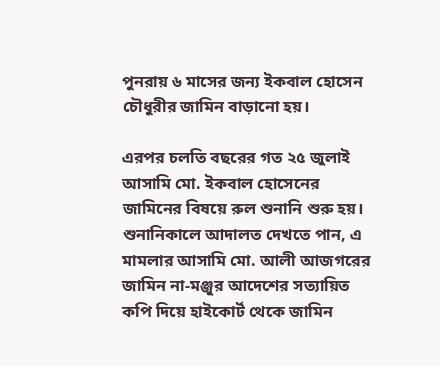পুনরায় ৬ মাসের জন্য ইকবাল হোসেন চৌধুরীর জামিন বাড়ানো হয়।

এরপর চলতি বছরের গত ২৫ জুলাই আসামি মো. ইকবাল হোসেনের জামিনের বিষয়ে রুল শুনানি শুরু হয়। শুনানিকালে আদালত দেখতে পান, এ মামলার আসামি মো. আলী আজগরের জামিন না-মঞ্জুর আদেশের সত্যায়িত কপি দিয়ে হাইকোর্ট থেকে জামিন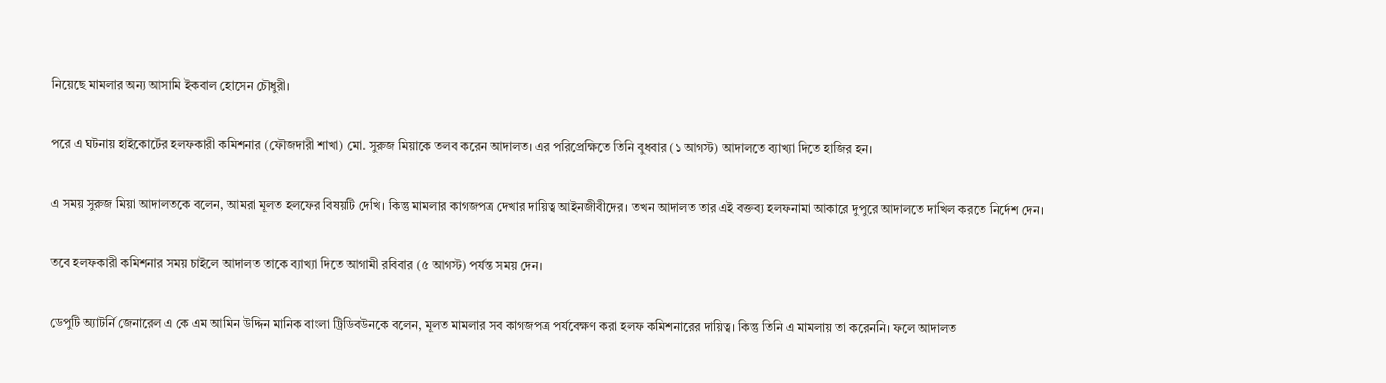নিয়েছে মামলার অন্য আসামি ইকবাল হোসেন চৌধুরী।

পরে এ ঘটনায় হাইকোর্টের হলফকারী কমিশনার (ফৌজদারী শাখা) মো. সুরুজ মিয়াকে তলব করেন আদালত। এর পরিপ্রেক্ষিতে তিনি বুধবার (১ আগস্ট) আদালতে ব্যাখ্যা দিতে হাজির হন।

এ সময় সুরুজ মিয়া আদালতকে বলেন, আমরা মূলত হলফের বিষয়টি দেখি। কিন্তু মামলার কাগজপত্র দেখার দায়িত্ব আইনজীবীদের। তখন আদালত তার এই বক্তব্য হলফনামা আকারে দুপুরে আদালতে দাখিল করতে নির্দেশ দেন।

তবে হলফকারী কমিশনার সময় চাইলে আদালত তাকে ব্যাখ্যা দিতে আগামী রবিবার (৫ আগস্ট) পর্যন্ত সময় দেন।

ডেপুটি অ্যাটর্নি জেনারেল এ কে এম আমিন উদ্দিন মানিক বাংলা ট্রিডিবউনকে বলেন, মূলত মামলার সব কাগজপত্র পর্যবেক্ষণ করা হলফ কমিশনারের দায়িত্ব। কিন্তু তিনি এ মামলায় তা করেননি। ফলে আদালত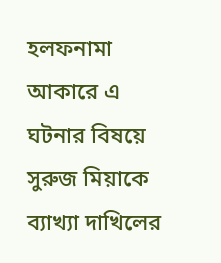হলফনামা আকারে এ ঘটনার বিষয়ে সুরুজ মিয়াকে ব্যাখ্যা দাখিলের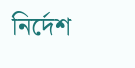নির্দেশ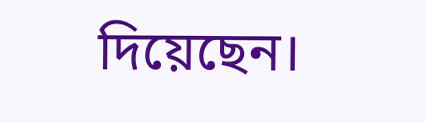দিয়েছেন।